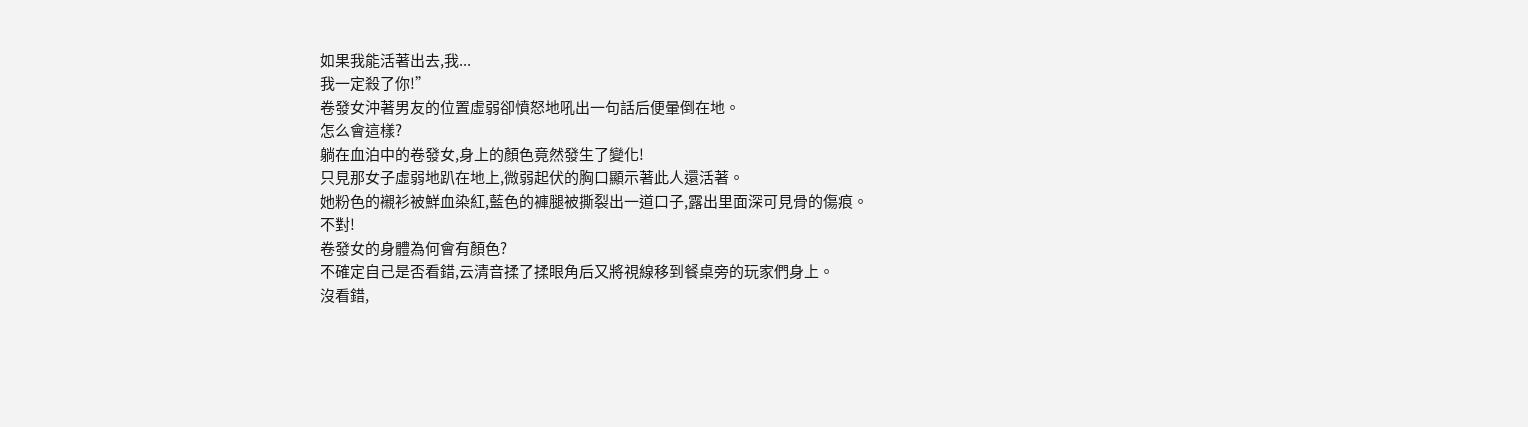如果我能活著出去,我...
我一定殺了你!”
卷發女沖著男友的位置虛弱卻憤怒地吼出一句話后便暈倒在地。
怎么會這樣?
躺在血泊中的卷發女,身上的顏色竟然發生了變化!
只見那女子虛弱地趴在地上,微弱起伏的胸口顯示著此人還活著。
她粉色的襯衫被鮮血染紅,藍色的褲腿被撕裂出一道口子,露出里面深可見骨的傷痕。
不對!
卷發女的身體為何會有顏色?
不確定自己是否看錯,云清音揉了揉眼角后又將視線移到餐桌旁的玩家們身上。
沒看錯,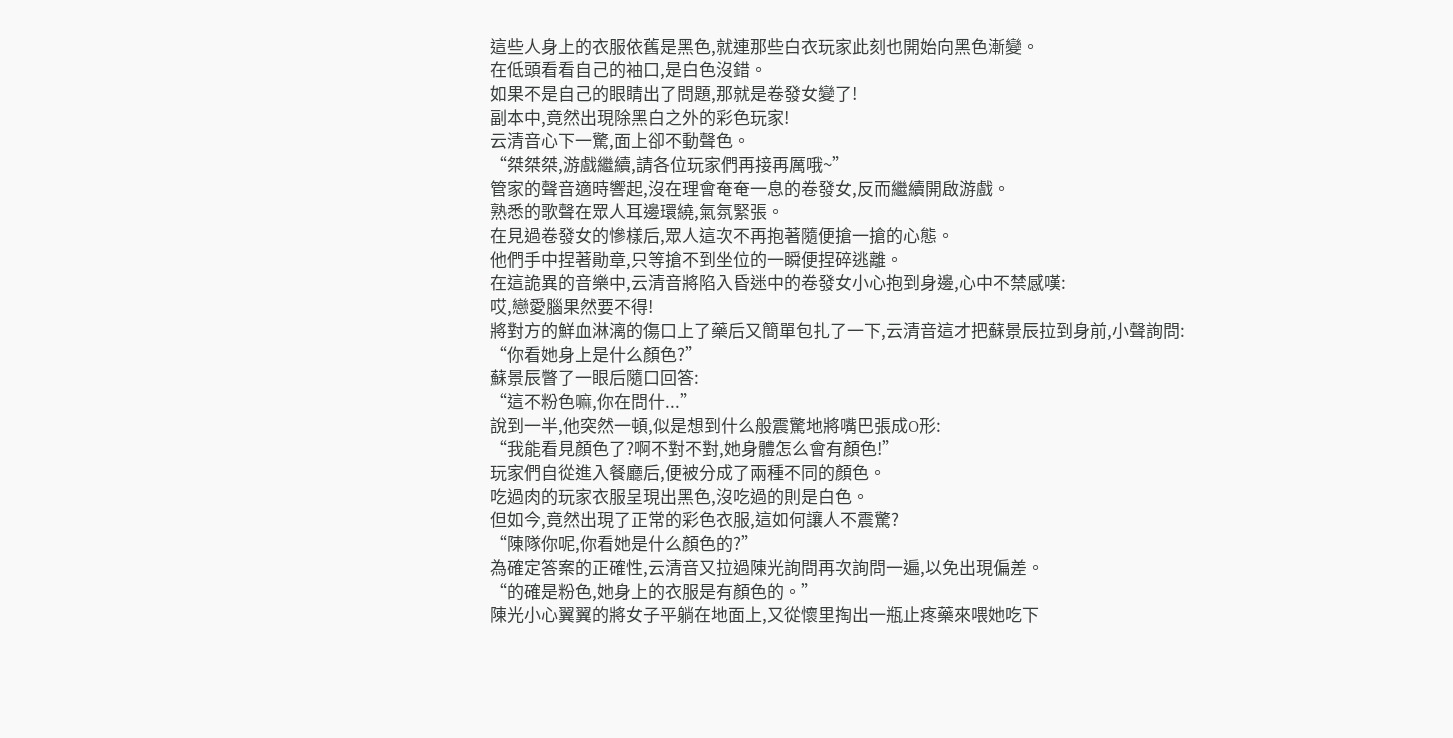這些人身上的衣服依舊是黑色,就連那些白衣玩家此刻也開始向黑色漸變。
在低頭看看自己的袖口,是白色沒錯。
如果不是自己的眼睛出了問題,那就是卷發女變了!
副本中,竟然出現除黑白之外的彩色玩家!
云清音心下一驚,面上卻不動聲色。
“桀桀桀,游戲繼續,請各位玩家們再接再厲哦~”
管家的聲音適時響起,沒在理會奄奄一息的卷發女,反而繼續開啟游戲。
熟悉的歌聲在眾人耳邊環繞,氣氛緊張。
在見過卷發女的慘樣后,眾人這次不再抱著隨便搶一搶的心態。
他們手中捏著勛章,只等搶不到坐位的一瞬便捏碎逃離。
在這詭異的音樂中,云清音將陷入昏迷中的卷發女小心抱到身邊,心中不禁感嘆:
哎,戀愛腦果然要不得!
將對方的鮮血淋漓的傷口上了藥后又簡單包扎了一下,云清音這才把蘇景辰拉到身前,小聲詢問:
“你看她身上是什么顏色?”
蘇景辰瞥了一眼后隨口回答:
“這不粉色嘛,你在問什...”
說到一半,他突然一頓,似是想到什么般震驚地將嘴巴張成O形:
“我能看見顏色了?啊不對不對,她身體怎么會有顏色!”
玩家們自從進入餐廳后,便被分成了兩種不同的顏色。
吃過肉的玩家衣服呈現出黑色,沒吃過的則是白色。
但如今,竟然出現了正常的彩色衣服,這如何讓人不震驚?
“陳隊你呢,你看她是什么顏色的?”
為確定答案的正確性,云清音又拉過陳光詢問再次詢問一遍,以免出現偏差。
“的確是粉色,她身上的衣服是有顏色的。”
陳光小心翼翼的將女子平躺在地面上,又從懷里掏出一瓶止疼藥來喂她吃下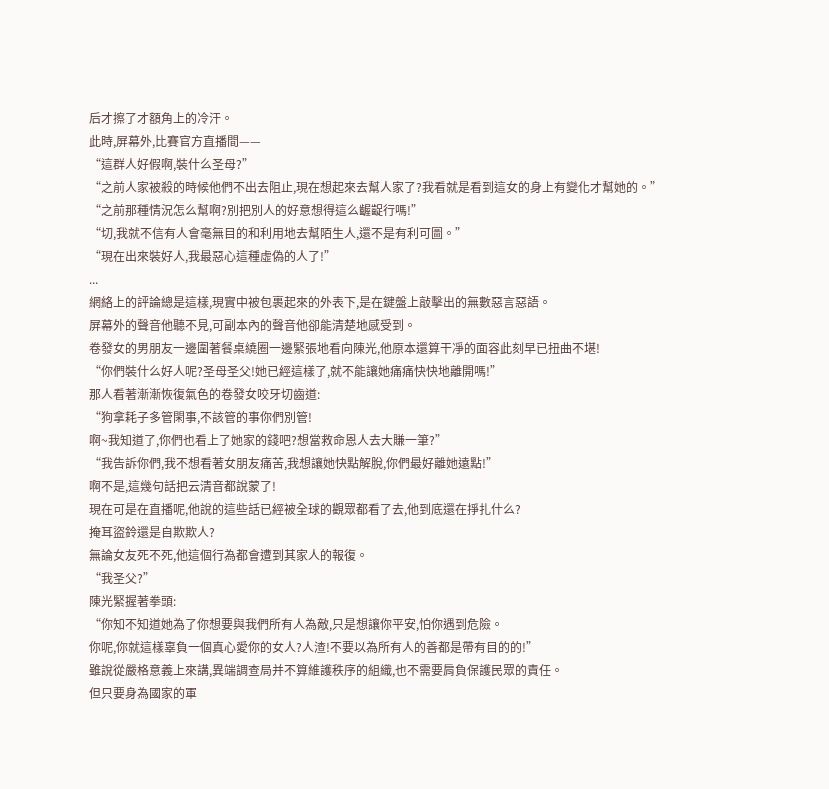后才擦了才額角上的冷汗。
此時,屏幕外,比賽官方直播間——
“這群人好假啊,裝什么圣母?”
“之前人家被殺的時候他們不出去阻止,現在想起來去幫人家了?我看就是看到這女的身上有變化才幫她的。”
“之前那種情況怎么幫啊?別把別人的好意想得這么齷齪行嗎!”
“切,我就不信有人會毫無目的和利用地去幫陌生人,還不是有利可圖。”
“現在出來裝好人,我最惡心這種虛偽的人了!”
...
網絡上的評論總是這樣,現實中被包裹起來的外表下,是在鍵盤上敲擊出的無數惡言惡語。
屏幕外的聲音他聽不見,可副本內的聲音他卻能清楚地感受到。
卷發女的男朋友一邊圍著餐桌繞圈一邊緊張地看向陳光,他原本還算干凈的面容此刻早已扭曲不堪!
“你們裝什么好人呢?圣母圣父!她已經這樣了,就不能讓她痛痛快快地離開嗎!”
那人看著漸漸恢復氣色的卷發女咬牙切齒道:
“狗拿耗子多管閑事,不該管的事你們別管!
啊~我知道了,你們也看上了她家的錢吧?想當救命恩人去大賺一筆?”
“我告訴你們,我不想看著女朋友痛苦,我想讓她快點解脫,你們最好離她遠點!”
啊不是,這幾句話把云清音都說蒙了!
現在可是在直播呢,他說的這些話已經被全球的觀眾都看了去,他到底還在掙扎什么?
掩耳盜鈴還是自欺欺人?
無論女友死不死,他這個行為都會遭到其家人的報復。
“我圣父?”
陳光緊握著拳頭:
“你知不知道她為了你想要與我們所有人為敵,只是想讓你平安,怕你遇到危險。
你呢,你就這樣辜負一個真心愛你的女人?人渣!不要以為所有人的善都是帶有目的的!”
雖說從嚴格意義上來講,異端調查局并不算維護秩序的組織,也不需要肩負保護民眾的責任。
但只要身為國家的軍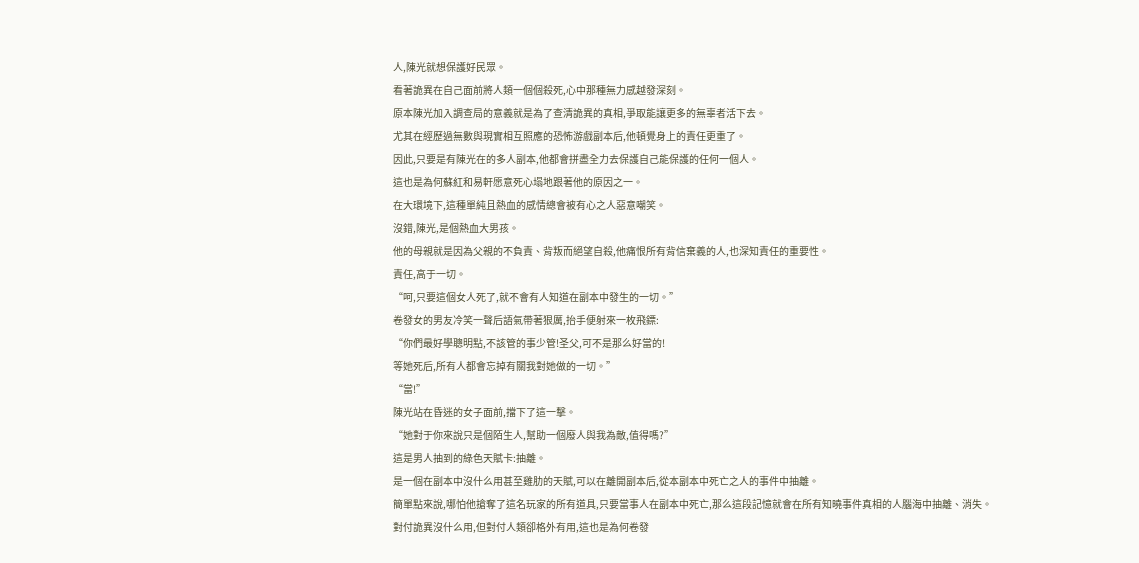人,陳光就想保護好民眾。
看著詭異在自己面前將人類一個個殺死,心中那種無力感越發深刻。
原本陳光加入調查局的意義就是為了查清詭異的真相,爭取能讓更多的無辜者活下去。
尤其在經歷過無數與現實相互照應的恐怖游戲副本后,他頓覺身上的責任更重了。
因此,只要是有陳光在的多人副本,他都會拼盡全力去保護自己能保護的任何一個人。
這也是為何蘇紅和易軒愿意死心塌地跟著他的原因之一。
在大環境下,這種單純且熱血的感情總會被有心之人惡意嘲笑。
沒錯,陳光,是個熱血大男孩。
他的母親就是因為父親的不負責、背叛而絕望自殺,他痛恨所有背信棄義的人,也深知責任的重要性。
責任,高于一切。
“呵,只要這個女人死了,就不會有人知道在副本中發生的一切。”
卷發女的男友冷笑一聲后語氣帶著狠厲,抬手便射來一枚飛鏢:
“你們最好學聰明點,不該管的事少管!圣父,可不是那么好當的!
等她死后,所有人都會忘掉有關我對她做的一切。”
“當!”
陳光站在昏迷的女子面前,擋下了這一擊。
“她對于你來說只是個陌生人,幫助一個廢人與我為敵,值得嗎?”
這是男人抽到的綠色天賦卡:抽離。
是一個在副本中沒什么用甚至雞肋的天賦,可以在離開副本后,從本副本中死亡之人的事件中抽離。
簡單點來說,哪怕他搶奪了這名玩家的所有道具,只要當事人在副本中死亡,那么這段記憶就會在所有知曉事件真相的人腦海中抽離、消失。
對付詭異沒什么用,但對付人類卻格外有用,這也是為何卷發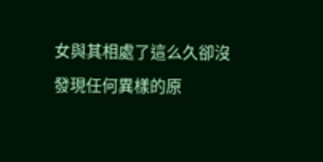女與其相處了這么久卻沒發現任何異樣的原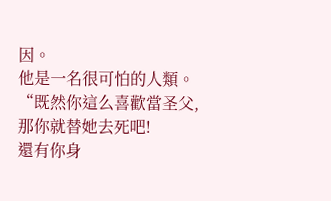因。
他是一名很可怕的人類。
“既然你這么喜歡當圣父,那你就替她去死吧!
還有你身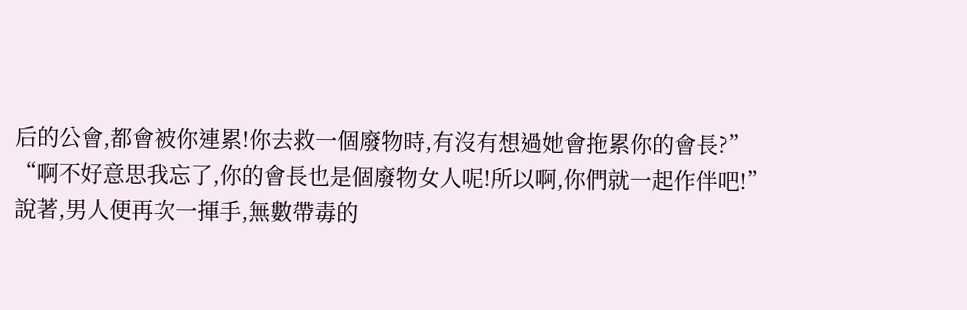后的公會,都會被你連累!你去救一個廢物時,有沒有想過她會拖累你的會長?”
“啊不好意思我忘了,你的會長也是個廢物女人呢!所以啊,你們就一起作伴吧!”
說著,男人便再次一揮手,無數帶毒的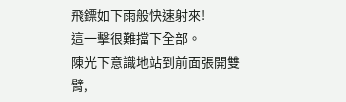飛鏢如下雨般快速射來!
這一擊很難擋下全部。
陳光下意識地站到前面張開雙臂,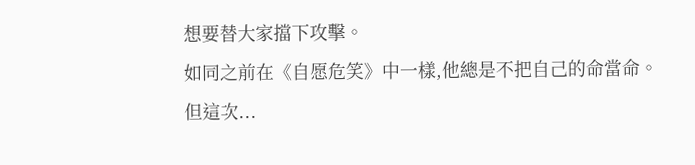想要替大家擋下攻擊。
如同之前在《自愿危笑》中一樣,他總是不把自己的命當命。
但這次...